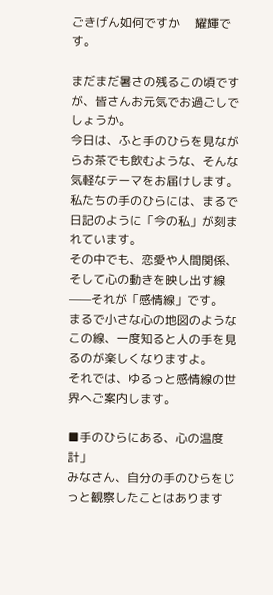ごきげん如何ですか     耀輝です。

まだまだ暑さの残るこの頃ですが、皆さんお元気でお過ごしでしょうか。
今日は、ふと手のひらを見ながらお茶でも飲むような、そんな気軽なテーマをお届けします。
私たちの手のひらには、まるで日記のように「今の私」が刻まれています。
その中でも、恋愛や人間関係、そして心の動きを映し出す線——それが「感情線」です。
まるで小さな心の地図のようなこの線、一度知ると人の手を見るのが楽しくなりますよ。
それでは、ゆるっと感情線の世界へご案内します。

■手のひらにある、心の温度計」
みなさん、自分の手のひらをじっと観察したことはあります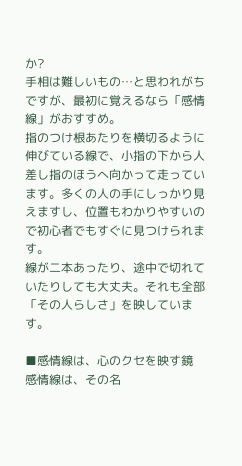か?
手相は難しいもの…と思われがちですが、最初に覚えるなら「感情線」がおすすめ。
指のつけ根あたりを横切るように伸びている線で、小指の下から人差し指のほうへ向かって走っています。多くの人の手にしっかり見えますし、位置もわかりやすいので初心者でもすぐに見つけられます。
線が二本あったり、途中で切れていたりしても大丈夫。それも全部「その人らしさ」を映しています。

■感情線は、心のクセを映す鏡
感情線は、その名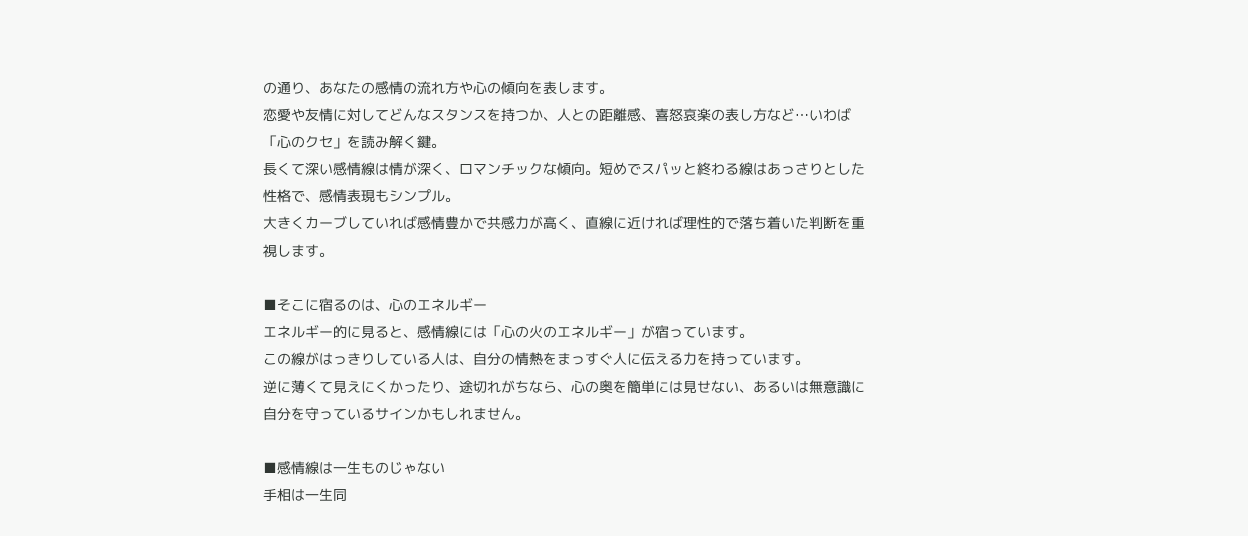の通り、あなたの感情の流れ方や心の傾向を表します。
恋愛や友情に対してどんなスタンスを持つか、人との距離感、喜怒哀楽の表し方など…いわば「心のクセ」を読み解く鍵。
長くて深い感情線は情が深く、ロマンチックな傾向。短めでスパッと終わる線はあっさりとした性格で、感情表現もシンプル。
大きくカーブしていれば感情豊かで共感力が高く、直線に近ければ理性的で落ち着いた判断を重視します。

■そこに宿るのは、心のエネルギー
エネルギー的に見ると、感情線には「心の火のエネルギー」が宿っています。
この線がはっきりしている人は、自分の情熱をまっすぐ人に伝える力を持っています。
逆に薄くて見えにくかったり、途切れがちなら、心の奥を簡単には見せない、あるいは無意識に自分を守っているサインかもしれません。

■感情線は一生ものじゃない
手相は一生同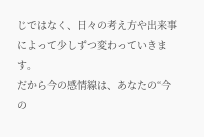じではなく、日々の考え方や出来事によって少しずつ変わっていきます。
だから今の感情線は、あなたの“今の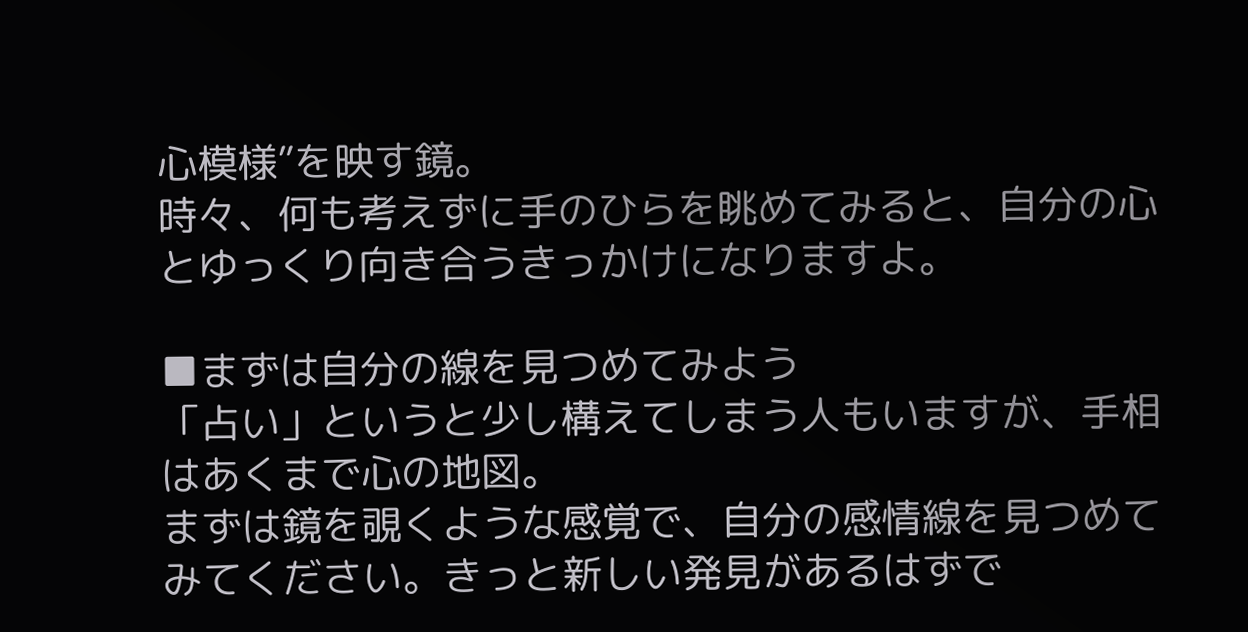心模様”を映す鏡。
時々、何も考えずに手のひらを眺めてみると、自分の心とゆっくり向き合うきっかけになりますよ。

■まずは自分の線を見つめてみよう
「占い」というと少し構えてしまう人もいますが、手相はあくまで心の地図。
まずは鏡を覗くような感覚で、自分の感情線を見つめてみてください。きっと新しい発見があるはずで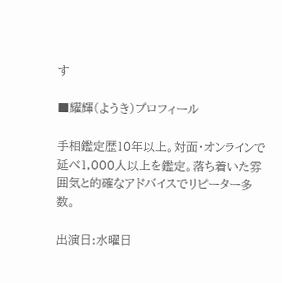す

■耀輝(ようき)プロフィール

手相鑑定歴10年以上。対面・オンラインで延べ1,000人以上を鑑定。落ち着いた雰囲気と的確なアドバイスでリピーター多数。

出演日:水曜日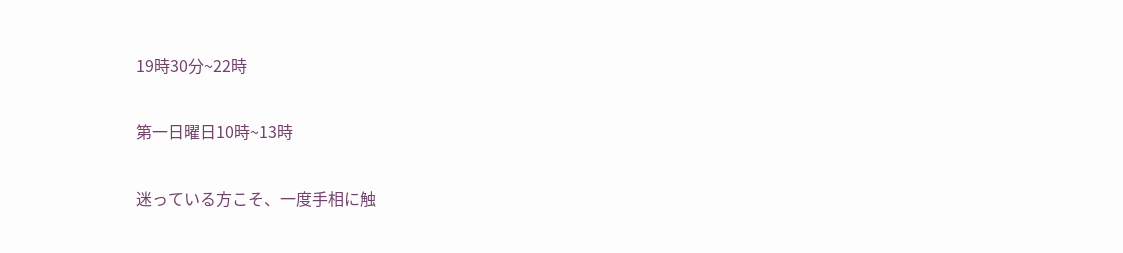19時30分~22時

第一日曜日10時~13時

迷っている方こそ、一度手相に触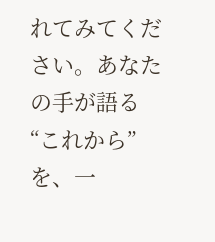れてみてください。あなたの手が語る“これから”を、一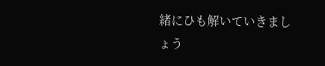緒にひも解いていきましょう